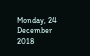Monday, 24 December 2018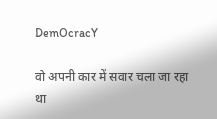DemOcracY

वो अपनी कार में सवार चला जा रहा था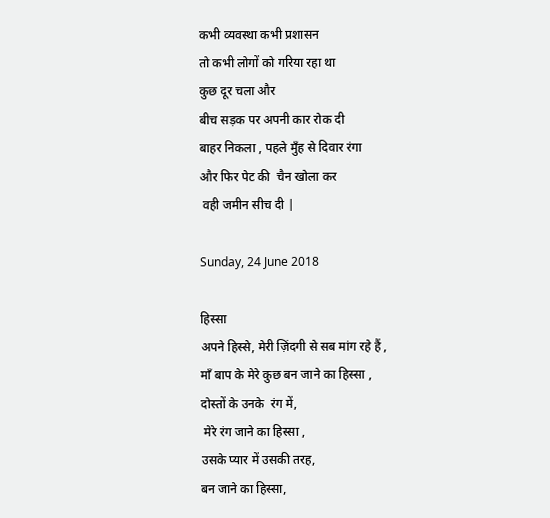कभी व्यवस्था कभी प्रशासन
तो कभी लोगों को गरिया रहा था
कुछ दूर चला और
बीच सड़क पर अपनी कार रोक दी
बाहर निकला , पहले मुँह से दिवार रंगा
और फिर पेट की  चैन खोला कर
 वही जमीन सीच दी |

Sunday, 24 June 2018

हिस्सा
अपने हिस्से, मेरी ज़िंदगी से सब मांग रहे हैं ,
माँ बाप के मेरे कुछ बन जाने का हिस्सा ,
दोस्तों के उनके  रंग में,
 मेरे रंग जाने का हिस्सा ,
उसके प्यार में उसकी तरह,
बन जाने का हिस्सा,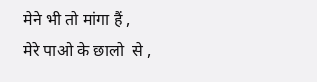मेने भी तो मांगा हैं ,
मेरे पाओ के छालो  से ,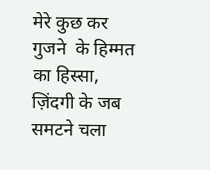मेरे कुछ कर गुजने  के हिम्मत का हिस्सा,
ज़िंदगी के जब  समटने चला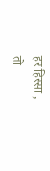हर हिस्सा ,
तो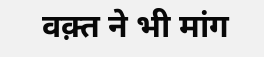वक़्त ने भी मांग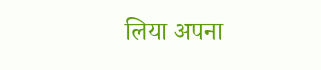लिया अपना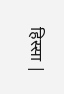हिस्सा |